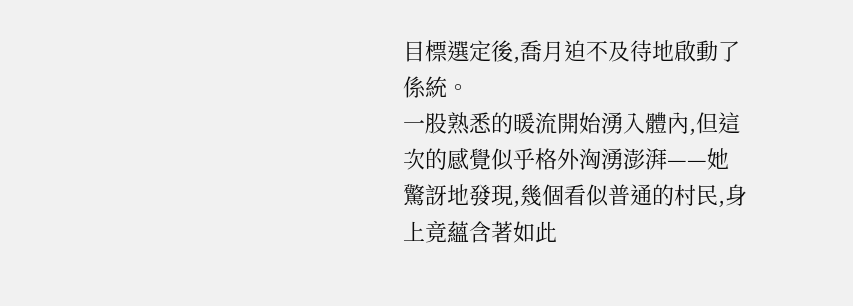目標選定後,喬月迫不及待地啟動了係統。
一股熟悉的暖流開始湧入體內,但這次的感覺似乎格外洶湧澎湃——她驚訝地發現,幾個看似普通的村民,身上竟蘊含著如此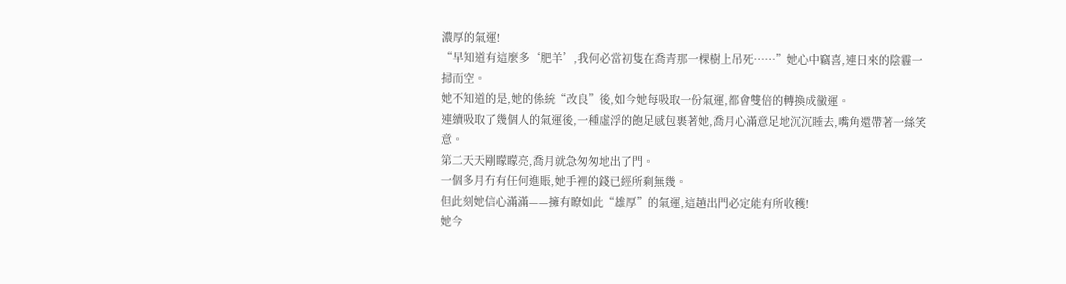濃厚的氣運!
“早知道有這麼多‘肥羊’,我何必當初隻在喬青那一棵樹上吊死……”她心中竊喜,連日來的陰霾一掃而空。
她不知道的是,她的係統“改良”後,如今她每吸取一份氣運,都會雙倍的轉換成黴運。
連續吸取了幾個人的氣運後,一種虛浮的飽足感包裹著她,喬月心滿意足地沉沉睡去,嘴角還帶著一絲笑意。
第二天天剛矇矇亮,喬月就急匆匆地出了門。
一個多月冇有任何進賬,她手裡的錢已經所剩無幾。
但此刻她信心滿滿——擁有瞭如此“雄厚”的氣運,這趟出門必定能有所收穫!
她今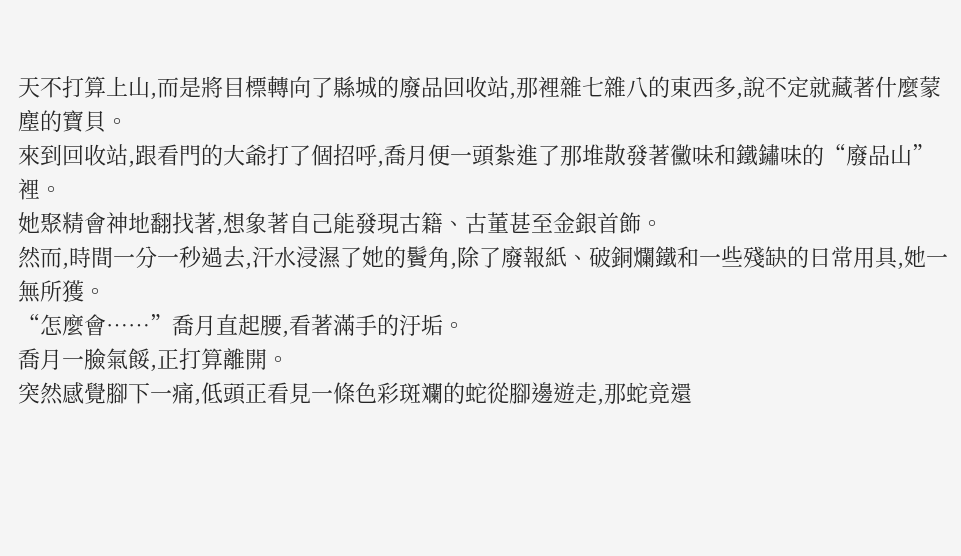天不打算上山,而是將目標轉向了縣城的廢品回收站,那裡雜七雜八的東西多,說不定就藏著什麼蒙塵的寶貝。
來到回收站,跟看門的大爺打了個招呼,喬月便一頭紮進了那堆散發著黴味和鐵鏽味的“廢品山”裡。
她聚精會神地翻找著,想象著自己能發現古籍、古董甚至金銀首飾。
然而,時間一分一秒過去,汗水浸濕了她的鬢角,除了廢報紙、破銅爛鐵和一些殘缺的日常用具,她一無所獲。
“怎麼會……”喬月直起腰,看著滿手的汙垢。
喬月一臉氣餒,正打算離開。
突然感覺腳下一痛,低頭正看見一條色彩斑斕的蛇從腳邊遊走,那蛇竟還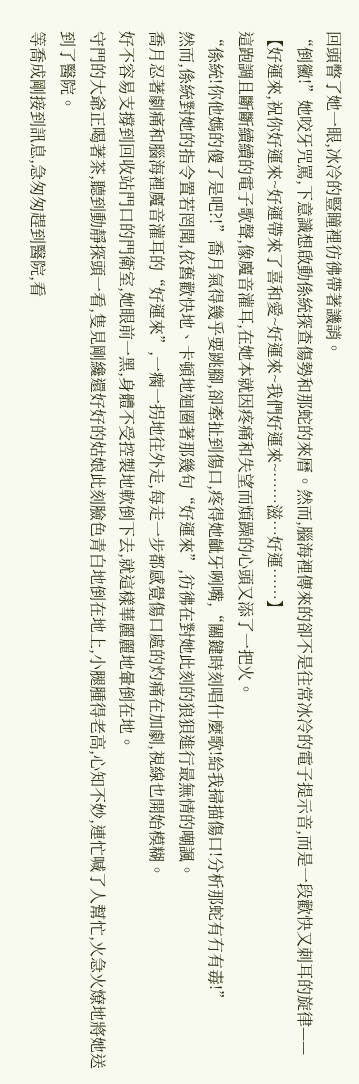回頭瞥了她一眼,冰冷的豎瞳裡彷彿帶著譏誚。
“倒黴!”她咬牙咒罵,下意識想啟動係統探查傷勢和那蛇的來曆。然而,腦海裡傳來的卻不是往常冰冷的電子提示音,而是一段歡快又刺耳的旋律——
【好運來,祝你好運來~好運帶來了喜和愛~好運來~我們好運來~……滋…好運……】
這跑調且斷斷續續的電子歌聲,像魔音灌耳,在她本就因疼痛和失望而煩躁的心頭又添了一把火。
“係統!你他媽的傻了是吧?!”喬月氣得幾乎要跳腳,卻牽扯到傷口,疼得她齜牙咧嘴,“關鍵時刻唱什麼歌!給我掃描傷口!分析那蛇有冇有毒!”
然而,係統對她的指令置若罔聞,依舊歡快地、卡頓地迴圈著那幾句“好運來”,彷彿在對她此刻的狼狽進行最無情的嘲諷。
喬月忍著劇痛和腦海裡魔音灌耳的“好運來”,一瘸一拐地往外走,每走一步都感覺傷口處的灼痛在加劇,視線也開始模糊。
好不容易支撐到回收站門口的門衛室,她眼前一黑,身體不受控製地軟倒下去,就這樣華麗麗地暈倒在地。
守門的大爺正喝著茶,聽到動靜探頭一看,隻見剛纔還好好的姑娘此刻臉色青白地倒在地上,小腿腫得老高,心知不妙,連忙喊了人幫忙,火急火燎地將她送到了醫院。
等喬成剛接到訊息,急匆匆趕到醫院,看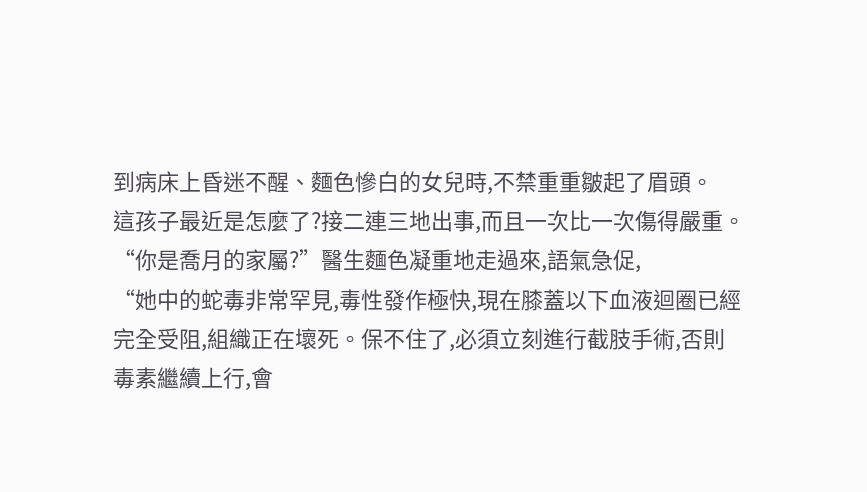到病床上昏迷不醒、麵色慘白的女兒時,不禁重重皺起了眉頭。
這孩子最近是怎麼了?接二連三地出事,而且一次比一次傷得嚴重。
“你是喬月的家屬?”醫生麵色凝重地走過來,語氣急促,
“她中的蛇毒非常罕見,毒性發作極快,現在膝蓋以下血液迴圈已經完全受阻,組織正在壞死。保不住了,必須立刻進行截肢手術,否則毒素繼續上行,會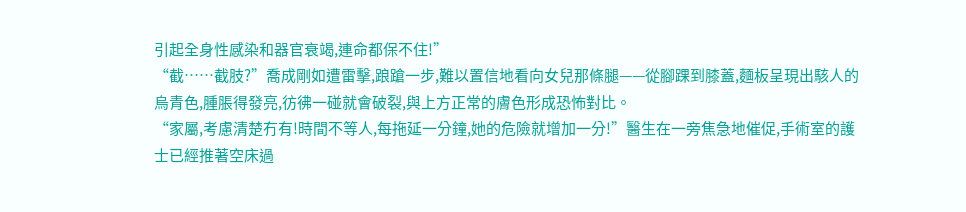引起全身性感染和器官衰竭,連命都保不住!”
“截……截肢?”喬成剛如遭雷擊,踉蹌一步,難以置信地看向女兒那條腿——從腳踝到膝蓋,麵板呈現出駭人的烏青色,腫脹得發亮,彷彿一碰就會破裂,與上方正常的膚色形成恐怖對比。
“家屬,考慮清楚冇有!時間不等人,每拖延一分鐘,她的危險就增加一分!”醫生在一旁焦急地催促,手術室的護士已經推著空床過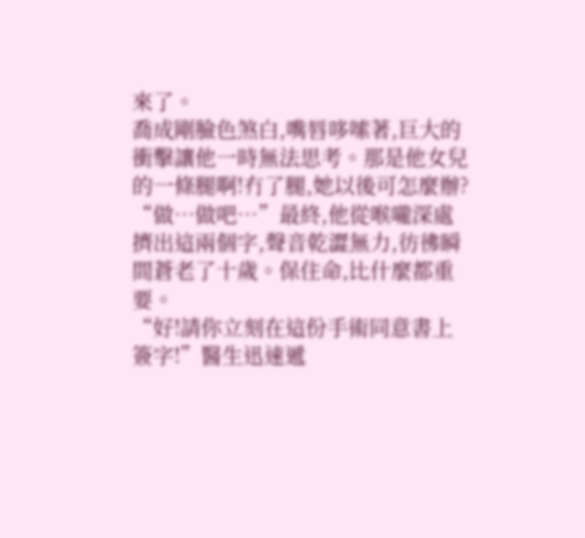來了。
喬成剛臉色煞白,嘴唇哆嗦著,巨大的衝擊讓他一時無法思考。那是他女兒的一條腿啊!冇了腿,她以後可怎麼辦?
“做…做吧…”最終,他從喉嚨深處擠出這兩個字,聲音乾澀無力,彷彿瞬間蒼老了十歲。保住命,比什麼都重要。
“好!請你立刻在這份手術同意書上簽字!”醫生迅速遞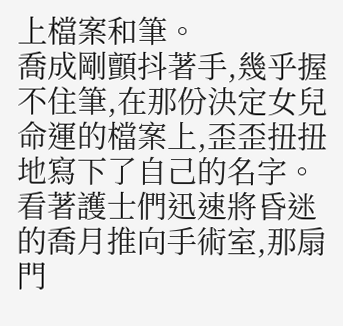上檔案和筆。
喬成剛顫抖著手,幾乎握不住筆,在那份決定女兒命運的檔案上,歪歪扭扭地寫下了自己的名字。
看著護士們迅速將昏迷的喬月推向手術室,那扇門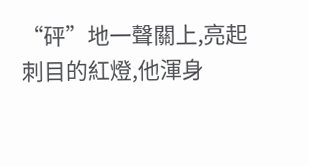“砰”地一聲關上,亮起刺目的紅燈,他渾身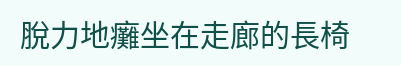脫力地癱坐在走廊的長椅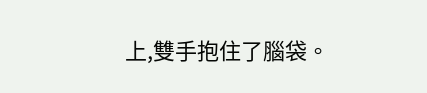上,雙手抱住了腦袋。